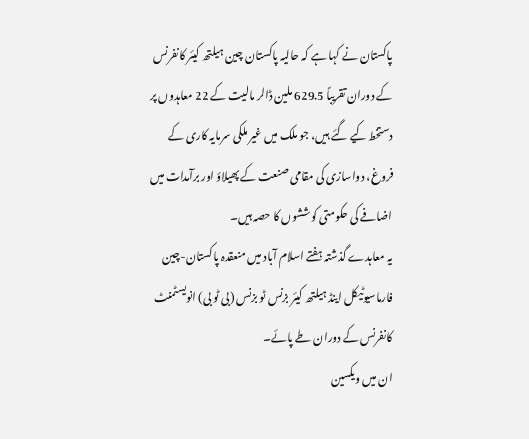پاکستان نے کہا ہے کہ حالیہ پاکستان چین ہیلتھ کیئر کانفرنس کے دوران تقریباً 629.5 ملین ڈالر مالیت کے 22 معاہدوں پر دستخط کیے گئے ہیں، جو ملک میں غیر ملکی سرمایہ کاری کے فروغ، دواسازی کی مقامی صنعت کے پھیلاؤ اور برآمدات میں اضافے کی حکومتی کوششوں کا حصہ ہیں۔
یہ معاہدے گذشتہ ہفتے اسلام آباد میں منعقدہ پاکستان-چین فارماسیوٹیکل اینڈ ہیلتھ کیئر بزنس ٹو بزنس (بی ٹو بی) انویسٹمنٹ کانفرنس کے دوران طے پائے۔
ان میں ویکسین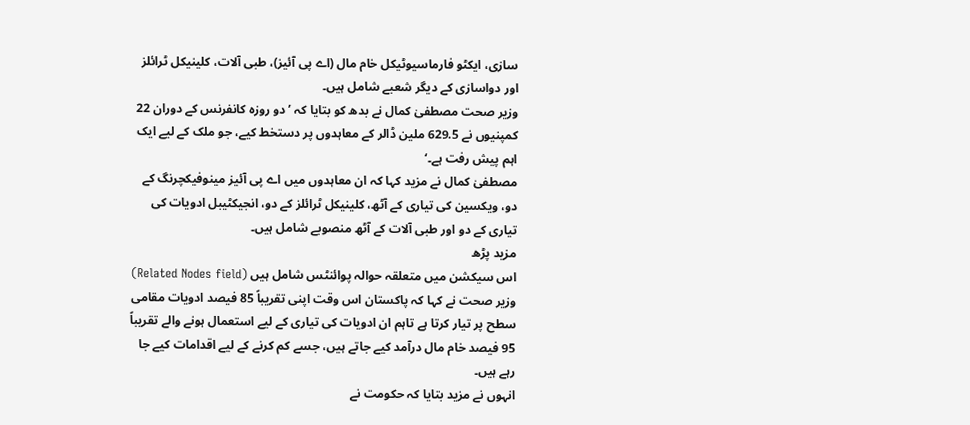سازی، ایکٹو فارماسیوٹیکل خام مال (اے پی آئیز)، طبی آلات، کلینیکل ٹرائلز اور دواسازی کے دیگر شعبے شامل ہیں۔
وزیر صحت مصطفیٰ کمال نے بدھ کو بتایا کہ ’دو روزہ کانفرنس کے دوران 22 کمپنیوں نے 629.5 ملین ڈالر کے معاہدوں پر دستخط کیے، جو ملک کے لیے ایک اہم پیش رفت ہے۔‘
مصطفیٰ کمال نے مزید کہا کہ ان معاہدوں میں اے پی آئیز مینوفیکچرنگ کے دو، ویکسین کی تیاری کے آٹھ، کلینیکل ٹرائلز کے دو، انجیکٹیبل ادویات کی تیاری کے دو اور طبی آلات کے آٹھ منصوبے شامل ہیں۔
مزید پڑھ
اس سیکشن میں متعلقہ حوالہ پوائنٹس شامل ہیں (Related Nodes field)
وزیر صحت نے کہا کہ پاکستان اس وقت اپنی تقریباً 85 فیصد ادویات مقامی سطح پر تیار کرتا ہے تاہم ان ادویات کی تیاری کے لیے استعمال ہونے والے تقریباً 95 فیصد خام مال درآمد کیے جاتے ہیں، جسے کم کرنے کے لیے اقدامات کیے جا رہے ہیں۔
انہوں نے مزید بتایا کہ حکومت نے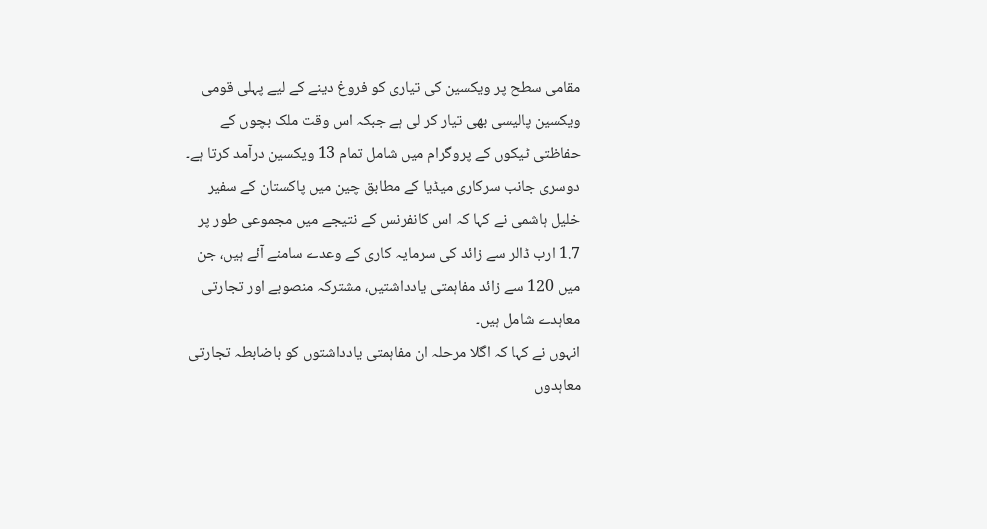مقامی سطح پر ویکسین کی تیاری کو فروغ دینے کے لیے پہلی قومی ویکسین پالیسی بھی تیار کر لی ہے جبکہ اس وقت ملک بچوں کے حفاظتی ٹیکوں کے پروگرام میں شامل تمام 13 ویکسین درآمد کرتا ہے۔
دوسری جانب سرکاری میڈیا کے مطابق چین میں پاکستان کے سفیر خلیل ہاشمی نے کہا کہ اس کانفرنس کے نتیجے میں مجموعی طور پر 1.7 ارب ڈالر سے زائد کی سرمایہ کاری کے وعدے سامنے آئے ہیں، جن میں 120 سے زائد مفاہمتی یادداشتیں، مشترکہ منصوبے اور تجارتی معاہدے شامل ہیں۔
انہوں نے کہا کہ اگلا مرحلہ ان مفاہمتی یادداشتوں کو باضابطہ تجارتی معاہدوں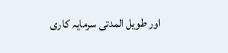اور طویل المدتی سرمایہ کاری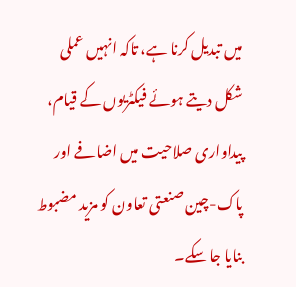میں تبدیل کرنا ہے، تاکہ انہیں عملی شکل دیتے ہوئے فیکٹریوں کے قیام، پیداواری صلاحیت میں اضافے اور پاک-چین صنعتی تعاون کو مزید مضبوط بنایا جا سکے۔